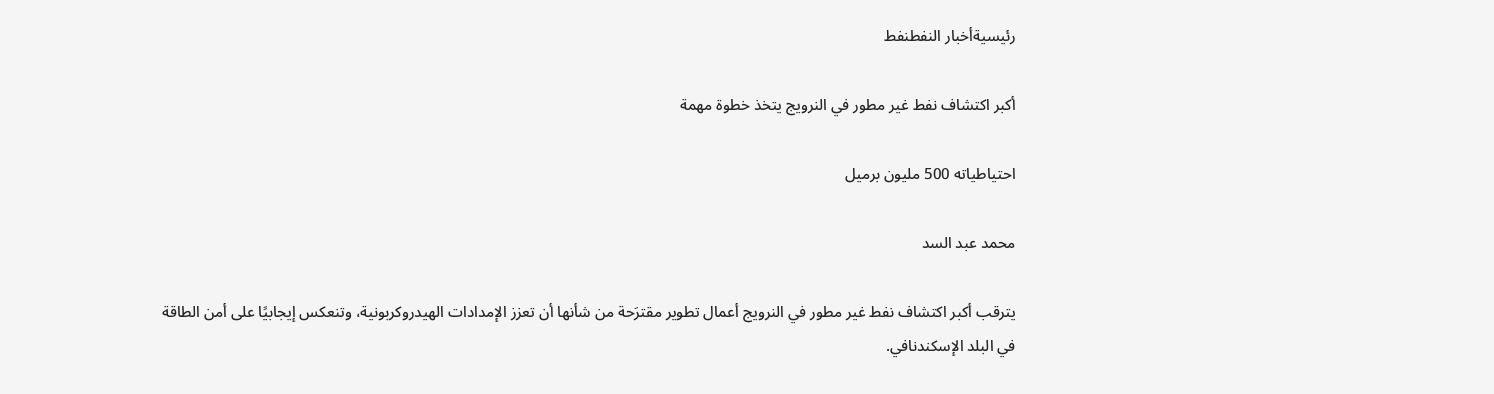رئيسيةأخبار النفطنفط

أكبر اكتشاف نفط غير مطور في النرويج يتخذ خطوة مهمة

احتياطياته 500 مليون برميل

محمد عبد السد

يترقب أكبر اكتشاف نفط غير مطور في النرويج أعمال تطوير مقترَحة من شأنها أن تعزز الإمدادات الهيدروكربونية، وتنعكس إيجابيًا على أمن الطاقة في البلد الإسكندنافي.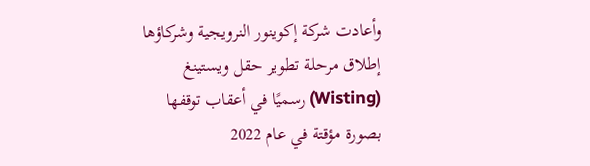وأعادت شركة إكوينور النرويجية وشركاؤها إطلاق مرحلة تطوير حقل ويستينغ (Wisting) رسميًا في أعقاب توقفها بصورة مؤقتة في عام 2022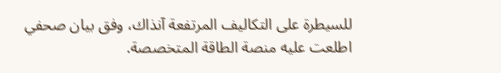للسيطرة على التكاليف المرتفعة آنذاك، وفق بيان صحفي اطلعت عليه منصة الطاقة المتخصصة.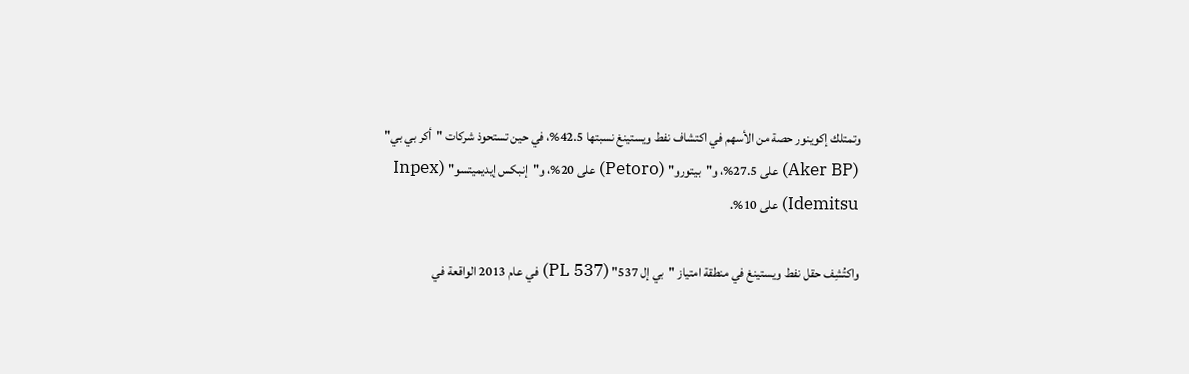وتمتلك إكوينور حصة من الأسهم في اكتشاف نفط ويستينغ نسبتها 42.5%، في حين تستحوذ شركات "أكر بي بي" (Aker BP) على 27.5%، و"بيتورو" (Petoro) على 20%، و"إنبكس إيديميتسو" (Inpex Idemitsu) على 10%.

واكتُشِف حقل نفط ويستينغ في منطقة امتياز "بي إل 537" (PL 537) في عام 2013 الواقعة في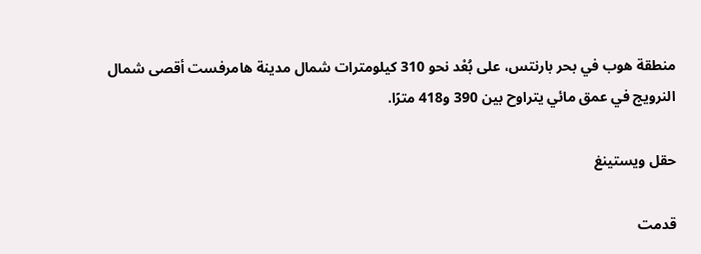منطقة هوب في بحر بارنتس، على بُعْد نحو 310 كيلومترات شمال مدينة هامرفست أقصى شمال النرويج في عمق مائي يتراوح بين 390 و418 مترًا.

حقل ويستينغ

قدمت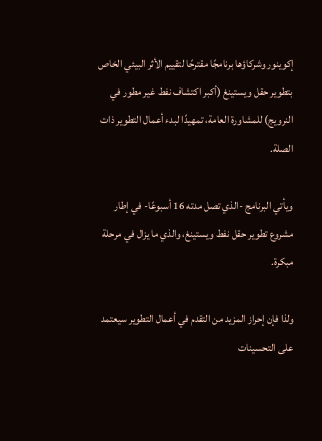إكوينور وشركاؤها برنامجًا مقترحًا لتقييم الأثر البيئي الخاص بتطوير حقل ويستينغ (أكبر اكتشاف نفط غير مطور في النرويج) للمشاورة العامة، تمهيدًا لبدء أعمال التطوير ذات الصلة.

ويأتي البرنامج -الذي تصل مدته 16 أسبوعًا- في إطار مشروع تطوير حقل نفط ويستينغ، والذي ما يزال في مرحلة مبكرة.

ولذا فإن إحراز المزيد من التقدم في أعمال التطوير سيعتمد على التحسينات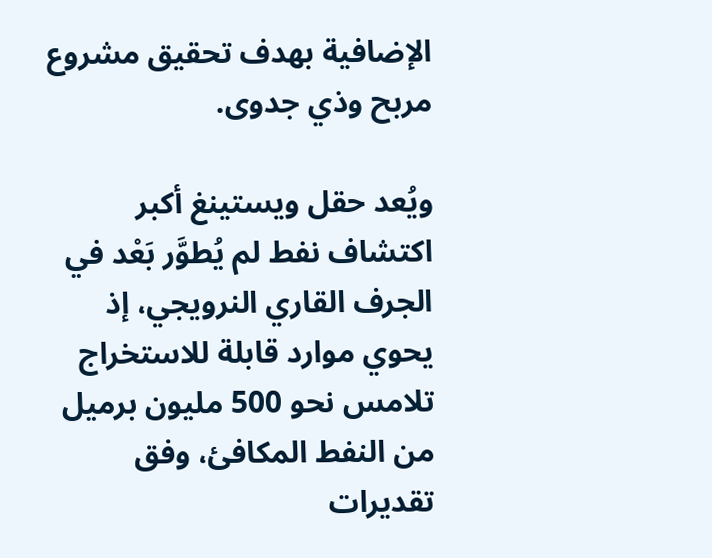الإضافية بهدف تحقيق مشروع مربح وذي جدوى.

ويُعد حقل ويستينغ أكبر اكتشاف نفط لم يُطوَّر بَعْد في الجرف القاري النرويجي، إذ يحوي موارد قابلة للاستخراج تلامس نحو 500 مليون برميل من النفط المكافئ، وفق تقديرات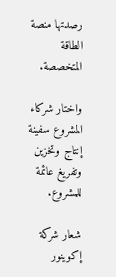رصدتها منصة الطاقة المتخصصة.

واختار شركاء المشروع سفينة إنتاج وتخزين وتفريغ عائمة للمشروع.

شعار شركة إكوينور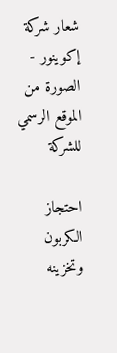شعار شركة إكوينور - الصورة من الموقع الرسمي للشركة

احتجاز الكربون وتخزينه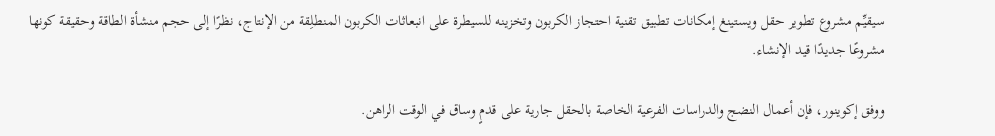سيقيِّم مشروع تطوير حقل ويستينغ إمكانات تطبيق تقنية احتجاز الكربون وتخزينه للسيطرة على انبعاثات الكربون المنطلِقة من الإنتاج، نظرًا إلى حجم منشأة الطاقة وحقيقة كونها مشروعًا جديدًا قيد الإنشاء.

ووفق إكوينور، فإن أعمال النضج والدراسات الفرعية الخاصة بالحقل جارية على قدمٍ وساق في الوقت الراهن.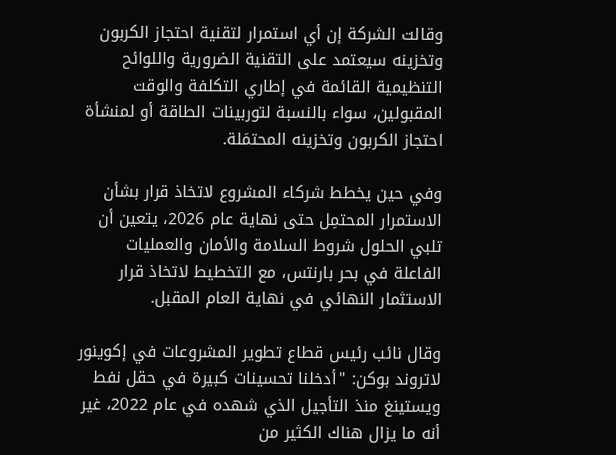وقالت الشركة إن أي استمرار لتقنية احتجاز الكربون وتخزينه سيعتمد على التقنية الضرورية واللوائح التنظيمية القائمة في إطاري التكلفة والوقت المقبولين، سواء بالنسبة لتوربينات الطاقة أو لمنشأة احتجاز الكربون وتخزينه المحتمَلة.

وفي حين يخطط شركاء المشروع لاتخاذ قرار بشأن الاستمرار المحتمِل حتى نهاية عام 2026، يتعين أن تلبي الحلول شروط السلامة والأمان والعمليات الفاعلة في بحر بارنتس، مع التخطيط لاتخاذ قرار الاستثمار النهائي في نهاية العام المقبل.

وقال نائب رئيس قطاع تطوير المشروعات في إكوينور لاتروند بوكن: "أدخلنا تحسينات كبيرة في حقل نفط ويستينغ منذ التأجيل الذي شهده في عام 2022، غير أنه ما يزال هناك الكثير من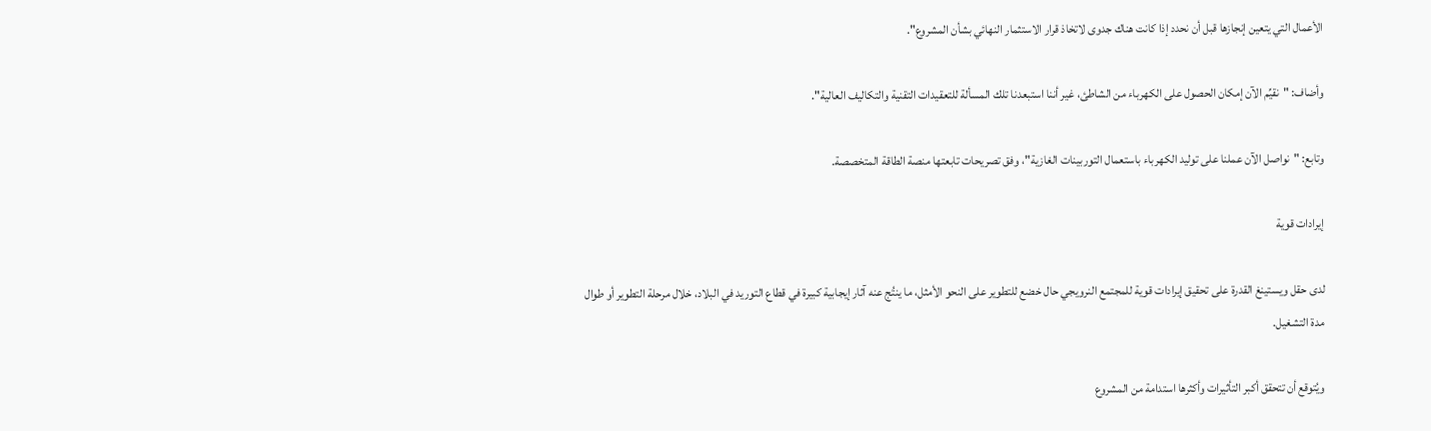الأعمال التي يتعين إنجازها قبل أن نحدد إذا كانت هناك جدوى لاتخاذ قرار الاستثمار النهائي بشأن المشروع".

وأضاف: "نقيِّم الآن إمكان الحصول على الكهرباء من الشاطئ، غير أننا استبعدنا تلك المسألة للتعقيدات التقنية والتكاليف العالية".

وتابع: "نواصل الآن عملنا على توليد الكهرباء باستعمال التوربينات الغازية"، وفق تصريحات تابعتها منصة الطاقة المتخصصة.

إيرادات قوية

لدى حقل ويستينغ القدرة على تحقيق إيرادات قوية للمجتمع النرويجي حال خضع للتطوير على النحو الأمثل، ما ينتُج عنه آثار إيجابية كبيرة في قطاع التوريد في البلاد، خلال مرحلة التطوير أو طوال مدة التشغيل.

ويُتوقع أن تتحقق أكبر التأثيرات وأكثرها استدامة من المشروع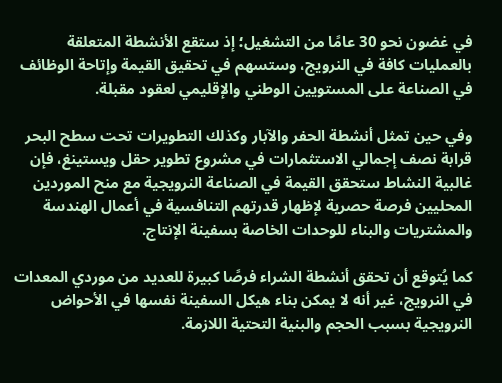في غضون نحو 30 عامًا من التشغيل؛ إذ ستقع الأنشطة المتعلقة بالعمليات كافة في النرويج، وستسهم في تحقيق القيمة وإتاحة الوظائف في الصناعة على المستويين الوطني والإقليمي لعقود مقبلة.

وفي حين تمثل أنشطة الحفر والآبار وكذلك التطويرات تحت سطح البحر قرابة نصف إجمالي الاستثمارات في مشروع تطوير حقل ويستينغ، فإن غالبية النشاط ستحقق القيمة في الصناعة النرويجية مع منح الموردين المحليين فرصة حصرية لإظهار قدرتهم التنافسية في أعمال الهندسة والمشتريات والبناء للوحدات الخاصة بسفينة الإنتاج.

كما يُتوقع أن تحقق أنشطة الشراء فرصًا كبيرة للعديد من موردي المعدات في النرويج، غير أنه لا يمكن بناء هيكل السفينة نفسها في الأحواض النرويجية بسبب الحجم والبنية التحتية اللازمة.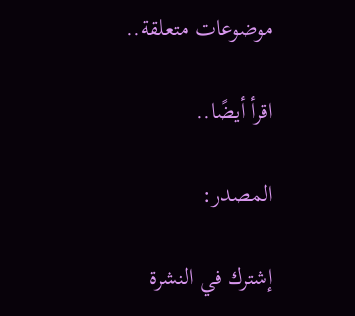موضوعات متعلقة..

اقرأ أيضًا..

المصدر:

إشترك في النشرة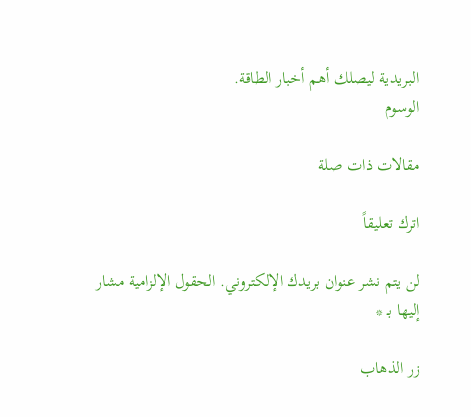البريدية ليصلك أهم أخبار الطاقة.
الوسوم

مقالات ذات صلة

اترك تعليقاً

لن يتم نشر عنوان بريدك الإلكتروني. الحقول الإلزامية مشار إليها بـ *

زر الذهاب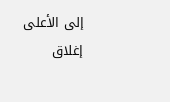إلى الأعلى
إغلاق